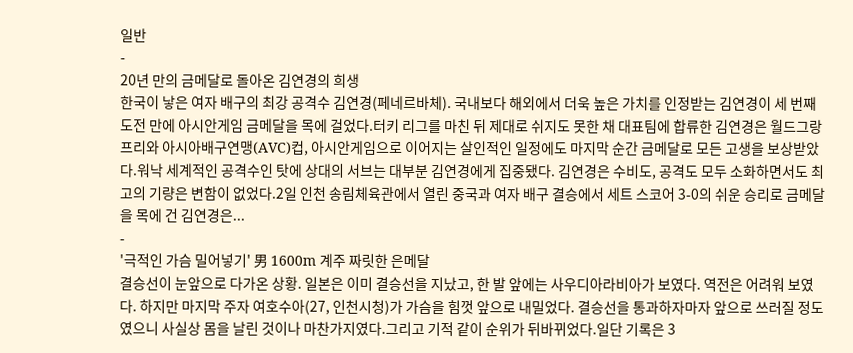일반
-
20년 만의 금메달로 돌아온 김연경의 희생
한국이 낳은 여자 배구의 최강 공격수 김연경(페네르바체). 국내보다 해외에서 더욱 높은 가치를 인정받는 김연경이 세 번째 도전 만에 아시안게임 금메달을 목에 걸었다.터키 리그를 마친 뒤 제대로 쉬지도 못한 채 대표팀에 합류한 김연경은 월드그랑프리와 아시아배구연맹(AVC)컵, 아시안게임으로 이어지는 살인적인 일정에도 마지막 순간 금메달로 모든 고생을 보상받았다.워낙 세계적인 공격수인 탓에 상대의 서브는 대부분 김연경에게 집중됐다. 김연경은 수비도, 공격도 모두 소화하면서도 최고의 기량은 변함이 없었다.2일 인천 송림체육관에서 열린 중국과 여자 배구 결승에서 세트 스코어 3-0의 쉬운 승리로 금메달을 목에 건 김연경은...
-
'극적인 가슴 밀어넣기' 男 1600m 계주 짜릿한 은메달
결승선이 눈앞으로 다가온 상황. 일본은 이미 결승선을 지났고, 한 발 앞에는 사우디아라비아가 보였다. 역전은 어려워 보였다. 하지만 마지막 주자 여호수아(27, 인천시청)가 가슴을 힘껏 앞으로 내밀었다. 결승선을 통과하자마자 앞으로 쓰러질 정도였으니 사실상 몸을 날린 것이나 마찬가지였다.그리고 기적 같이 순위가 뒤바뀌었다.일단 기록은 3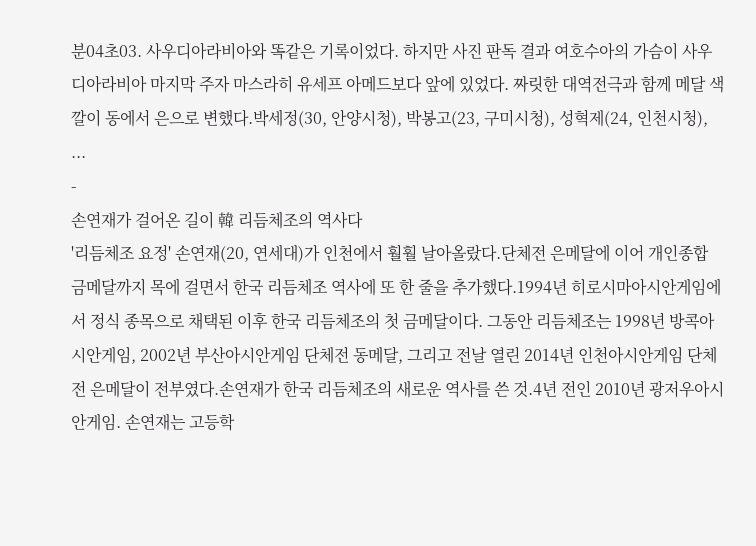분04초03. 사우디아라비아와 똑같은 기록이었다. 하지만 사진 판독 결과 여호수아의 가슴이 사우디아라비아 마지막 주자 마스라히 유세프 아메드보다 앞에 있었다. 짜릿한 대역전극과 함께 메달 색깔이 동에서 은으로 변했다.박세정(30, 안양시청), 박봉고(23, 구미시청), 성혁제(24, 인천시청), ...
-
손연재가 걸어온 길이 韓 리듬체조의 역사다
'리듬체조 요정' 손연재(20, 연세대)가 인천에서 훨훨 날아올랐다.단체전 은메달에 이어 개인종합 금메달까지 목에 걸면서 한국 리듬체조 역사에 또 한 줄을 추가했다.1994년 히로시마아시안게임에서 정식 종목으로 채택된 이후 한국 리듬체조의 첫 금메달이다. 그동안 리듬체조는 1998년 방콕아시안게임, 2002년 부산아시안게임 단체전 동메달, 그리고 전날 열린 2014년 인천아시안게임 단체전 은메달이 전부였다.손연재가 한국 리듬체조의 새로운 역사를 쓴 것.4년 전인 2010년 광저우아시안게임. 손연재는 고등학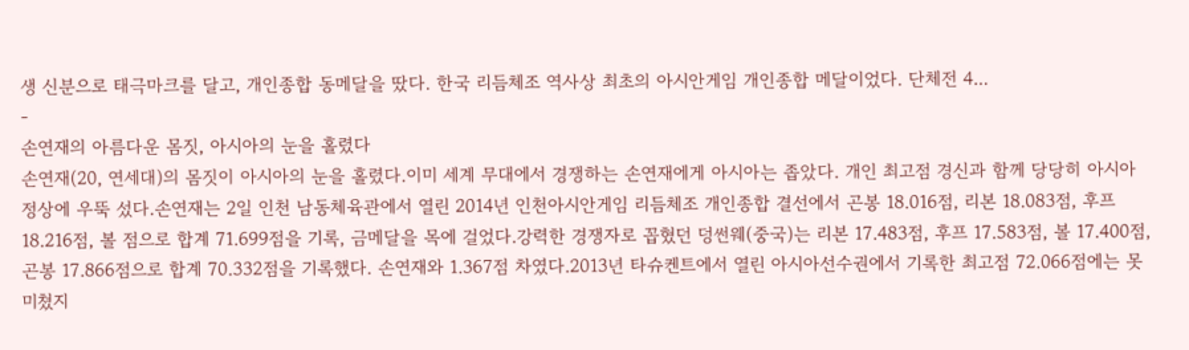생 신분으로 태극마크를 달고, 개인종합 동메달을 땄다. 한국 리듬체조 역사상 최초의 아시안게임 개인종합 메달이었다. 단체전 4...
-
손연재의 아름다운 몸짓, 아시아의 눈을 홀렸다
손연재(20, 연세대)의 몸짓이 아시아의 눈을 홀렸다.이미 세계 무대에서 경쟁하는 손연재에게 아시아는 좁았다. 개인 최고점 경신과 함께 당당히 아시아 정상에 우뚝 섰다.손연재는 2일 인천 남동체육관에서 열린 2014년 인천아시안게임 리듬체조 개인종합 결선에서 곤봉 18.016점, 리본 18.083점, 후프 18.216점, 볼 점으로 합계 71.699점을 기록, 금메달을 목에 걸었다.강력한 경쟁자로 꼽혔던 덩썬웨(중국)는 리본 17.483점, 후프 17.583점, 볼 17.400점, 곤봉 17.866점으로 합계 70.332점을 기록했다. 손연재와 1.367점 차였다.2013년 타슈켄트에서 열린 아시아선수권에서 기록한 최고점 72.066점에는 못 미쳤지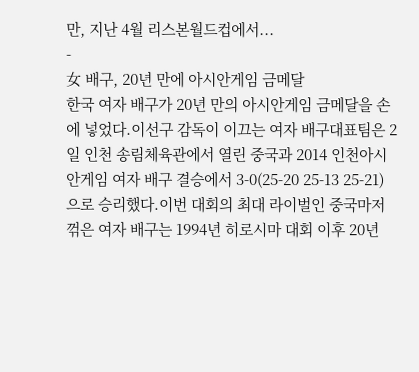만, 지난 4월 리스본월드컵에서...
-
女 배구, 20년 만에 아시안게임 금메달
한국 여자 배구가 20년 만의 아시안게임 금메달을 손에 넣었다.이선구 감독이 이끄는 여자 배구대표팀은 2일 인천 송림체육관에서 열린 중국과 2014 인천아시안게임 여자 배구 결승에서 3-0(25-20 25-13 25-21)으로 승리했다.이번 대회의 최대 라이벌인 중국마저 꺾은 여자 배구는 1994년 히로시마 대회 이후 20년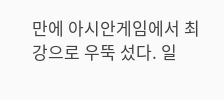만에 아시안게임에서 최강으로 우뚝 섰다. 일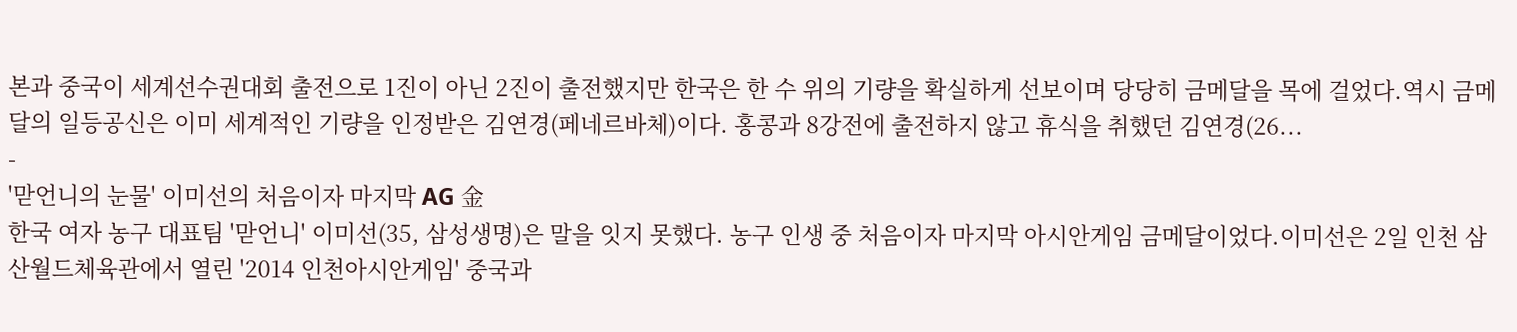본과 중국이 세계선수권대회 출전으로 1진이 아닌 2진이 출전했지만 한국은 한 수 위의 기량을 확실하게 선보이며 당당히 금메달을 목에 걸었다.역시 금메달의 일등공신은 이미 세계적인 기량을 인정받은 김연경(페네르바체)이다. 홍콩과 8강전에 출전하지 않고 휴식을 취했던 김연경(26...
-
'맏언니의 눈물' 이미선의 처음이자 마지막 AG 金
한국 여자 농구 대표팀 '맏언니' 이미선(35, 삼성생명)은 말을 잇지 못했다. 농구 인생 중 처음이자 마지막 아시안게임 금메달이었다.이미선은 2일 인천 삼산월드체육관에서 열린 '2014 인천아시안게임' 중국과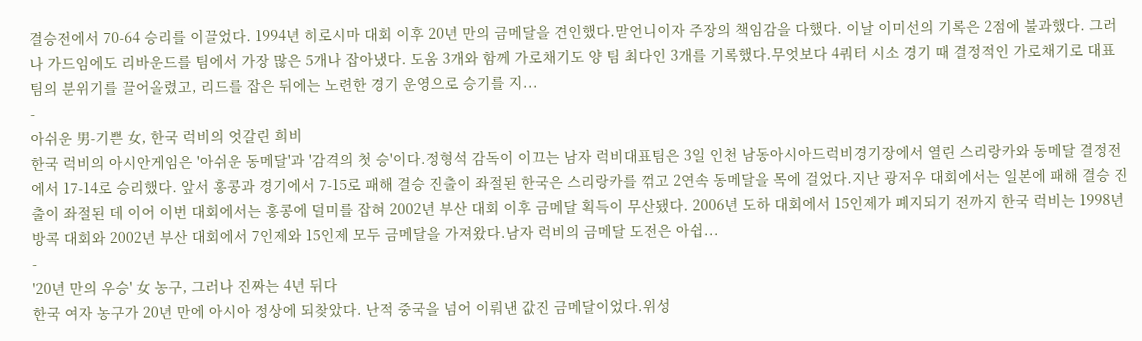결승전에서 70-64 승리를 이끌었다. 1994년 히로시마 대회 이후 20년 만의 금메달을 견인했다.맏언니이자 주장의 책임감을 다했다. 이날 이미선의 기록은 2점에 불과했다. 그러나 가드임에도 리바운드를 팀에서 가장 많은 5개나 잡아냈다. 도움 3개와 함께 가로채기도 양 팀 최다인 3개를 기록했다.무엇보다 4쿼터 시소 경기 때 결정적인 가로채기로 대표팀의 분위기를 끌어올렸고, 리드를 잡은 뒤에는 노련한 경기 운영으로 승기를 지...
-
아쉬운 男-기쁜 女, 한국 럭비의 엇갈린 희비
한국 럭비의 아시안게임은 '아쉬운 동메달'과 '감격의 첫 승'이다.정형석 감독이 이끄는 남자 럭비대표팀은 3일 인천 남동아시아드럭비경기장에서 열린 스리랑카와 동메달 결정전에서 17-14로 승리했다. 앞서 홍콩과 경기에서 7-15로 패해 결승 진출이 좌절된 한국은 스리랑카를 꺾고 2연속 동메달을 목에 걸었다.지난 광저우 대회에서는 일본에 패해 결승 진출이 좌절된 데 이어 이번 대회에서는 홍콩에 덜미를 잡혀 2002년 부산 대회 이후 금메달 획득이 무산됐다. 2006년 도하 대회에서 15인제가 폐지되기 전까지 한국 럭비는 1998년 방콕 대회와 2002년 부산 대회에서 7인제와 15인제 모두 금메달을 가져왔다.남자 럭비의 금메달 도전은 아쉽...
-
'20년 만의 우승' 女 농구, 그러나 진짜는 4년 뒤다
한국 여자 농구가 20년 만에 아시아 정상에 되찾았다. 난적 중국을 넘어 이뤄낸 값진 금메달이었다.위성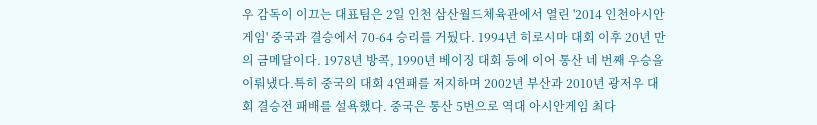우 감독이 이끄는 대표팀은 2일 인천 삼산월드체육관에서 열린 '2014 인천아시안게임' 중국과 결승에서 70-64 승리를 거뒀다. 1994년 히로시마 대회 이후 20년 만의 금메달이다. 1978년 방콕, 1990년 베이징 대회 등에 이어 통산 네 번째 우승을 이뤄냈다.특히 중국의 대회 4연패를 저지하며 2002년 부산과 2010년 광저우 대회 결승전 패배를 설욕했다. 중국은 통산 5번으로 역대 아시안게임 최다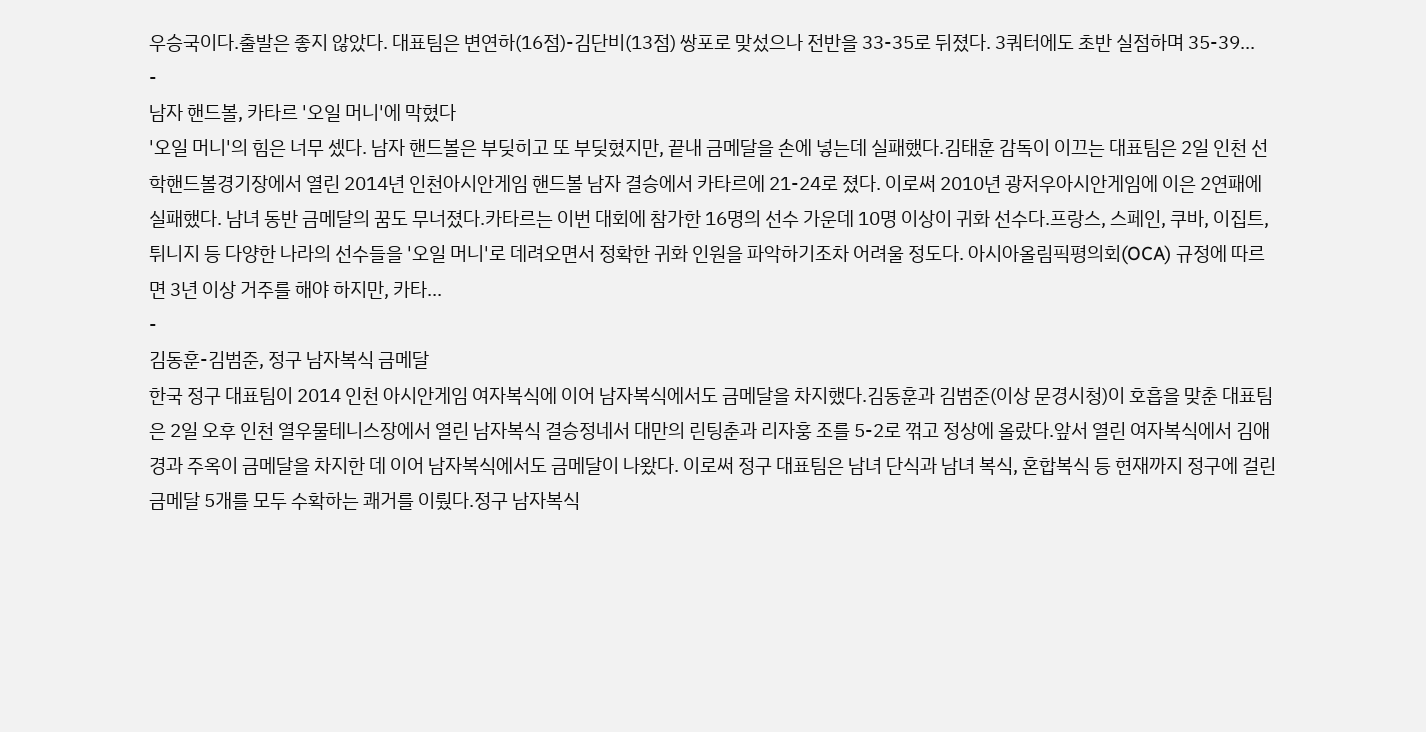우승국이다.출발은 좋지 않았다. 대표팀은 변연하(16점)-김단비(13점) 쌍포로 맞섰으나 전반을 33-35로 뒤졌다. 3쿼터에도 초반 실점하며 35-39...
-
남자 핸드볼, 카타르 '오일 머니'에 막혔다
'오일 머니'의 힘은 너무 셌다. 남자 핸드볼은 부딪히고 또 부딪혔지만, 끝내 금메달을 손에 넣는데 실패했다.김태훈 감독이 이끄는 대표팀은 2일 인천 선학핸드볼경기장에서 열린 2014년 인천아시안게임 핸드볼 남자 결승에서 카타르에 21-24로 졌다. 이로써 2010년 광저우아시안게임에 이은 2연패에 실패했다. 남녀 동반 금메달의 꿈도 무너졌다.카타르는 이번 대회에 참가한 16명의 선수 가운데 10명 이상이 귀화 선수다.프랑스, 스페인, 쿠바, 이집트, 튀니지 등 다양한 나라의 선수들을 '오일 머니'로 데려오면서 정확한 귀화 인원을 파악하기조차 어려울 정도다. 아시아올림픽평의회(OCA) 규정에 따르면 3년 이상 거주를 해야 하지만, 카타...
-
김동훈-김범준, 정구 남자복식 금메달
한국 정구 대표팀이 2014 인천 아시안게임 여자복식에 이어 남자복식에서도 금메달을 차지했다.김동훈과 김범준(이상 문경시청)이 호흡을 맞춘 대표팀은 2일 오후 인천 열우물테니스장에서 열린 남자복식 결승정네서 대만의 린팅춘과 리자훙 조를 5-2로 꺾고 정상에 올랐다.앞서 열린 여자복식에서 김애경과 주옥이 금메달을 차지한 데 이어 남자복식에서도 금메달이 나왔다. 이로써 정구 대표팀은 남녀 단식과 남녀 복식, 혼합복식 등 현재까지 정구에 걸린 금메달 5개를 모두 수확하는 쾌거를 이뤘다.정구 남자복식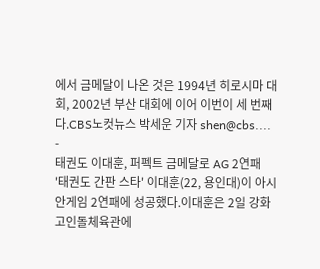에서 금메달이 나온 것은 1994년 히로시마 대회, 2002년 부산 대회에 이어 이번이 세 번째다.CBS노컷뉴스 박세운 기자 shen@cbs....
-
태권도 이대훈, 퍼펙트 금메달로 AG 2연패
'태권도 간판 스타' 이대훈(22, 용인대)이 아시안게임 2연패에 성공했다.이대훈은 2일 강화 고인돌체육관에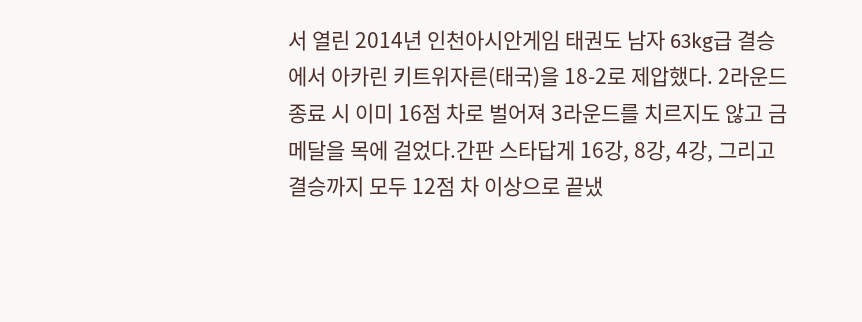서 열린 2014년 인천아시안게임 태권도 남자 63kg급 결승에서 아카린 키트위자른(태국)을 18-2로 제압했다. 2라운드 종료 시 이미 16점 차로 벌어져 3라운드를 치르지도 않고 금메달을 목에 걸었다.간판 스타답게 16강, 8강, 4강, 그리고 결승까지 모두 12점 차 이상으로 끝냈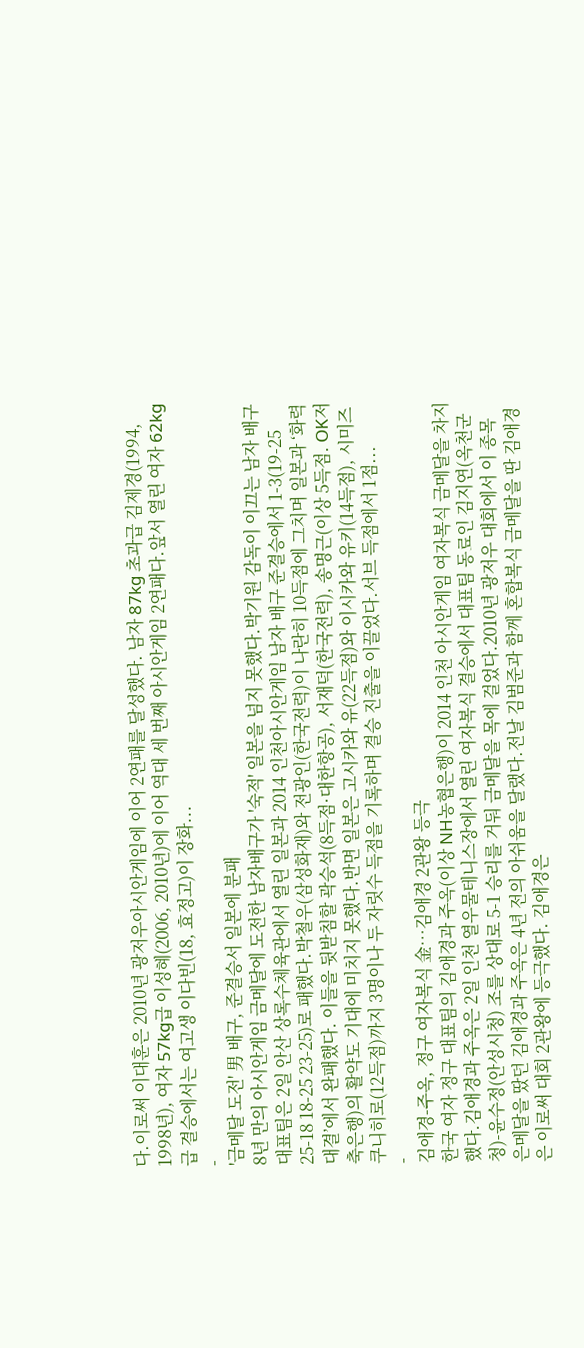다.이로써 이대훈은 2010년 광저우아시안게임에 이어 2연패를 달성했다. 남자 87kg 초과급 김제경(1994, 1998년), 여자 57kg급 이성혜(2006, 2010년)에 이어 역대 세 번째 아시안게임 2연패다.앞서 열린 여자 62kg급 결승에서는 여고생 이다빈(18, 효정고)이 장화...
-
'금메달 도전' 男 배구, 준결승서 일본에 분패
8년 만의 아시안게임 금메달에 도전한 남자배구가 '숙적' 일본을 넘지 못했다.박기원 감독이 이끄는 남자 배구대표팀은 2일 안산 상록수체육관에서 열린 일본과 2014 인천아시안게임 남자 배구 준결승에서 1-3(19-25 25-18 18-25 23-25)로 패했다.박철우(삼성화재)와 전광인(한국전력)이 나란히 10득점에 그치며 일본과 ‘화력대결’에서 완패했다. 이들을 뒷받침할 곽승석(8득점·대한항공), 서재덕(한국전력), 송명근(이상 5득점. OK저축은행)의 활약도 기대에 미치지 못했다.반면 일본은 고시카와 유(22득점)와 이시카와 유키(14득점), 시미즈 쿠니히로(12득점)까지 3명이나 두 자릿수 득점을 기록하며 결승 진출을 이끌었다.서브 득점에서 1점...
-
김애경-주옥, 정구 여자복식 金…김애경 2관왕 등극
한국 여자 정구 대표팀의 김애경과 주옥(이상 NH농협은행)이 2014 인천 아시안게임 여자복식 금메달을 차지했다.김애경과 주옥은 2일 인천 열우물테니스장에서 열린 여자복식 결승에서 대표팀 동료인 김지연(옥천군청)-윤수정(안성시청) 조를 상대로 5-1 승리를 거둬 금메달을 목에 걸었다.2010년 광저우 대회에서 이 종목 은메달을 땄던 김애경과 주옥은 4년 전의 아쉬움을 달랬다.전날 김범준과 함께 혼합복식 금메달을 딴 김애경은 이로써 대회 2관왕에 등극했다. 김애경은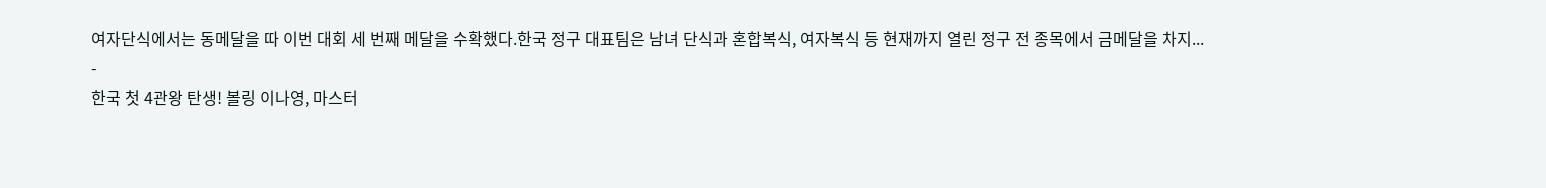여자단식에서는 동메달을 따 이번 대회 세 번째 메달을 수확했다.한국 정구 대표팀은 남녀 단식과 혼합복식, 여자복식 등 현재까지 열린 정구 전 종목에서 금메달을 차지...
-
한국 첫 4관왕 탄생! 볼링 이나영, 마스터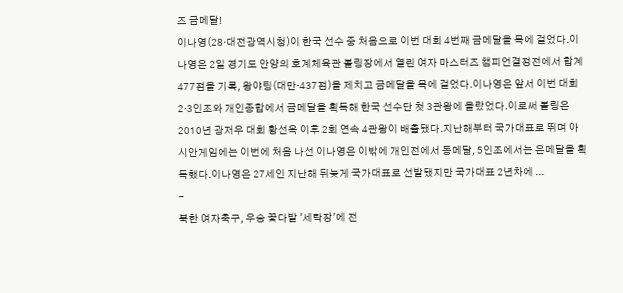즈 금메달!
이나영(28·대전광역시청)이 한국 선수 중 처음으로 이번 대회 4번째 금메달을 목에 걸었다.이나영은 2일 경기도 안양의 호계체육관 볼링장에서 열린 여자 마스터즈 챔피언결정전에서 합계 477점을 기록, 왕야팅(대만·437점)을 제치고 금메달을 목에 걸었다.이나영은 앞서 이번 대회 2·3인조와 개인종합에서 금메달을 획득해 한국 선수단 첫 3관왕에 올랐었다.이로써 볼링은 2010년 광저우 대회 황선옥 이후 2회 연속 4관왕이 배출됐다.지난해부터 국가대표로 뛰며 아시안게임에는 이번에 처음 나선 이나영은 이밖에 개인전에서 동메달, 5인조에서는 은메달을 획득했다.이나영은 27세인 지난해 뒤늦게 국가대표로 선발됐지만 국가대표 2년차에 ...
-
북한 여자축구, 우승 꽃다발 '세탁장'에 전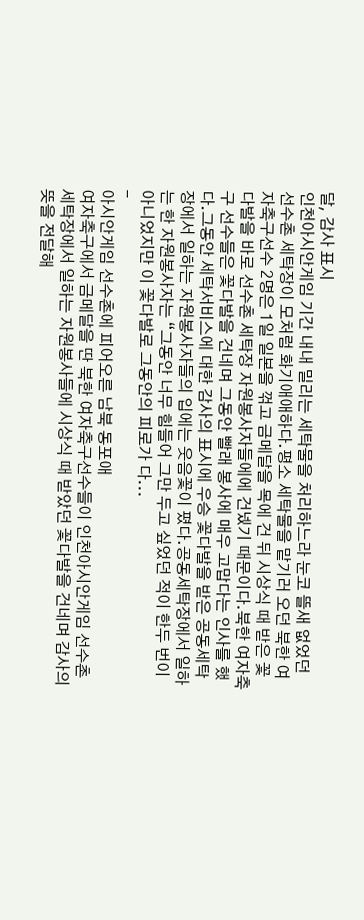달, 감사 표시
인천아시안게임 기간 내내 밀리는 세탁물을 처리하느라 눈코 뜰새 없었던 선수촌 세탁장이 모처럼 화기애애하다.평소 세탁물을 맡기러 오던 북한 여자축구선수 2명은 1일 일본을 꺾고 금메달을 목에 건 뒤 시상식 때 받은 꽃다발을 바로 선수촌 세탁장 자원봉사자들에에 건넸기 때문이다.북한 여자축구 선수들은 꽃다발을 건네며 그동안 빨래 봉사에 매우 고맙다는 인사를 했다.그동안 세탁서비스에 대한 감사의 표시에 우승 꽃다발을 받은 공동세탁장에서 일하는 자원봉사자들의 입에는 웃음꽃이 폈다.공동세탁장에서 일하는 한 자원봉사자는 “그동안 너무 힘들어 그만 두고 싶었던 적이 한두 번이 아니었지만 이 꽃다발로 그동안의 피로가 다...
-
아시안게임 선수촌에 피어오른 남북 동포애
여자축구에서 금메달을 딴 북한 여자축구선수들이 인천아시안게임 선수촌 세탁장에서 일하는 자원봉사들에 시상식 때 받았던 꽃다발을 건네며 감사의 뜻을 전달해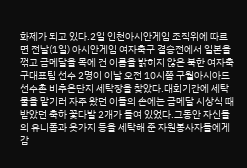화제가 되고 있다.2일 인천아시안게임 조직위에 따르면 전날(1일) 아시안게임 여자축구 결승전에서 일본을 꺾고 금메달을 목에 건 이름을 밝히지 않은 북한 여자축구대표팀 선수 2명이 이날 오전 10시쯤 구월아시아드선수촌 비추온단지 세탁장을 찾았다.대회기간에 세탁물을 맡기러 자주 왔던 이들의 손에는 금메달 시상식 때 받았던 축하 꽃다발 2개가 들여 있었다.그동안 자신들의 유니폼과 옷가지 등을 세탁해 준 자원봉사자들에게 감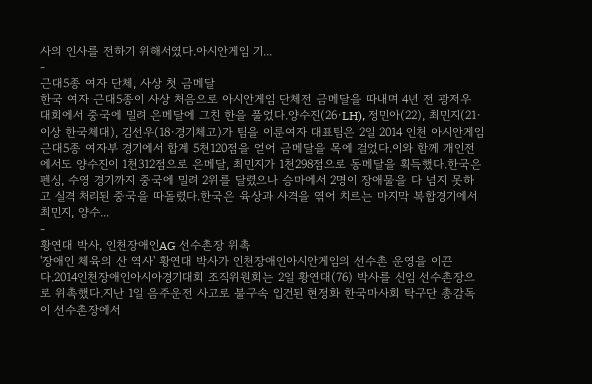사의 인사를 전하기 위해서였다.아시안게임 기...
-
근대5종 여자 단체, 사상 첫 금메달
한국 여자 근대5종이 사상 처음으로 아시안게임 단체전 금메달을 따내며 4년 전 광저우 대회에서 중국에 밀려 은메달에 그친 한을 풀었다.양수진(26·LH), 정민아(22), 최민지(21·이상 한국체대), 김선우(18·경기체고)가 팀을 이룬여자 대표팀은 2일 2014 인천 아시안게임 근대5종 여자부 경기에서 합계 5천120점을 얻어 금메달을 목에 걸었다.이와 함께 개인전에서도 양수진이 1천312점으로 은메달, 최민지가 1천298점으로 동메달을 획득했다.한국은 펜싱, 수영 경기까지 중국에 밀려 2위를 달렸으나 승마에서 2명이 장애물을 다 넘지 못하고 실격 처리된 중국을 따돌렸다.한국은 육상과 사격을 엮어 치르는 마지막 복합경기에서 최민지, 양수...
-
황연대 박사, 인천장애인AG 선수촌장 위촉
'장애인 체육의 산 역사' 황연대 박사가 인천장애인아시안게임의 선수촌 운영을 이끈다.2014인천장애인아시아경기대회 조직위원회는 2일 황연대(76) 박사를 신임 선수촌장으로 위촉했다.지난 1일 음주운전 사고로 불구속 입건된 현정화 한국마사회 탁구단 총감독이 선수촌장에서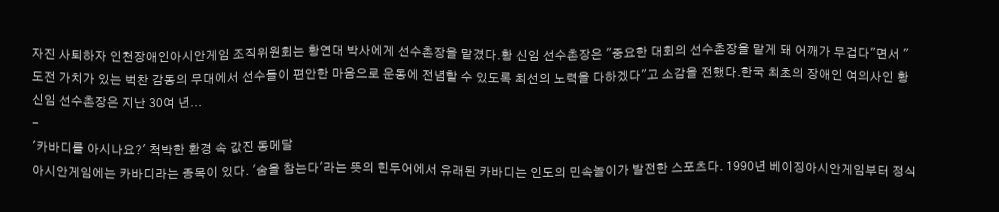자진 사퇴하자 인천장애인아시안게임 조직위원회는 황연대 박사에게 선수촌장을 맡겼다.황 신임 선수촌장은 "중요한 대회의 선수촌장을 맡게 돼 어깨가 무겁다"면서 "도전 가치가 있는 벅찬 감동의 무대에서 선수들이 편안한 마음으로 운동에 전념할 수 있도록 최선의 노력을 다하겠다"고 소감을 전했다.한국 최초의 장애인 여의사인 황 신임 선수촌장은 지난 30여 년...
-
'카바디를 아시나요?' 척박한 환경 속 값진 동메달
아시안게임에는 카바디라는 종목이 있다. '숨을 참는다'라는 뜻의 힌두어에서 유래된 카바디는 인도의 민속놀이가 발전한 스포츠다. 1990년 베이징아시안게임부터 정식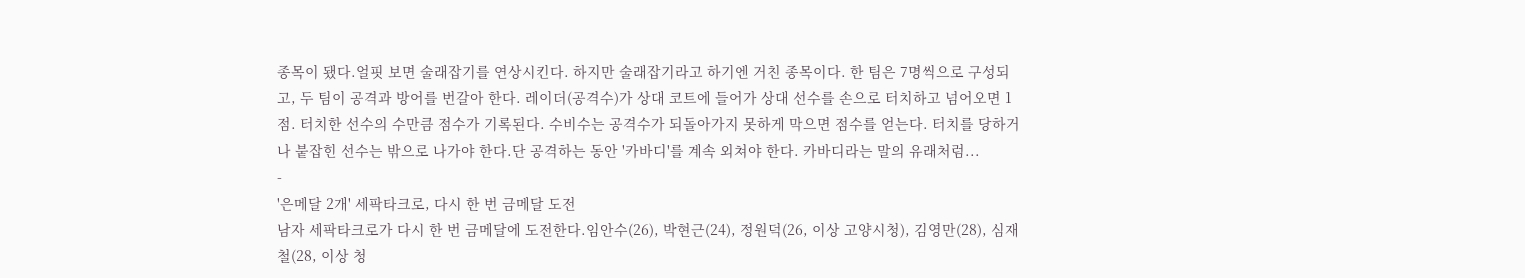종목이 됐다.얼핏 보면 술래잡기를 연상시킨다. 하지만 술래잡기라고 하기엔 거친 종목이다. 한 팀은 7명씩으로 구성되고, 두 팀이 공격과 방어를 번갈아 한다. 레이더(공격수)가 상대 코트에 들어가 상대 선수를 손으로 터치하고 넘어오면 1점. 터치한 선수의 수만큼 점수가 기록된다. 수비수는 공격수가 되돌아가지 못하게 막으면 점수를 얻는다. 터치를 당하거나 붙잡힌 선수는 밖으로 나가야 한다.단 공격하는 동안 '카바디'를 계속 외쳐야 한다. 카바디라는 말의 유래처럼...
-
'은메달 2개' 세팍타크로, 다시 한 번 금메달 도전
남자 세팍타크로가 다시 한 번 금메달에 도전한다.임안수(26), 박현근(24), 정원덕(26, 이상 고양시청), 김영만(28), 심재철(28, 이상 청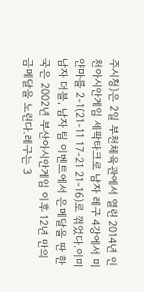주시청)은 2일 부천체육관에서 열린 2014년 인천아시안게임 세팍타크로 남자 레구 4강에서 미얀마를 2-1(21-11 17-21 21-16)로 꺾었다.이미 남자 더블, 남자 팀 이벤트에서 은메달을 딴 한국은 2002년 부산아시안게임 이후 12년 만의 금메달을 노린다.레구는 3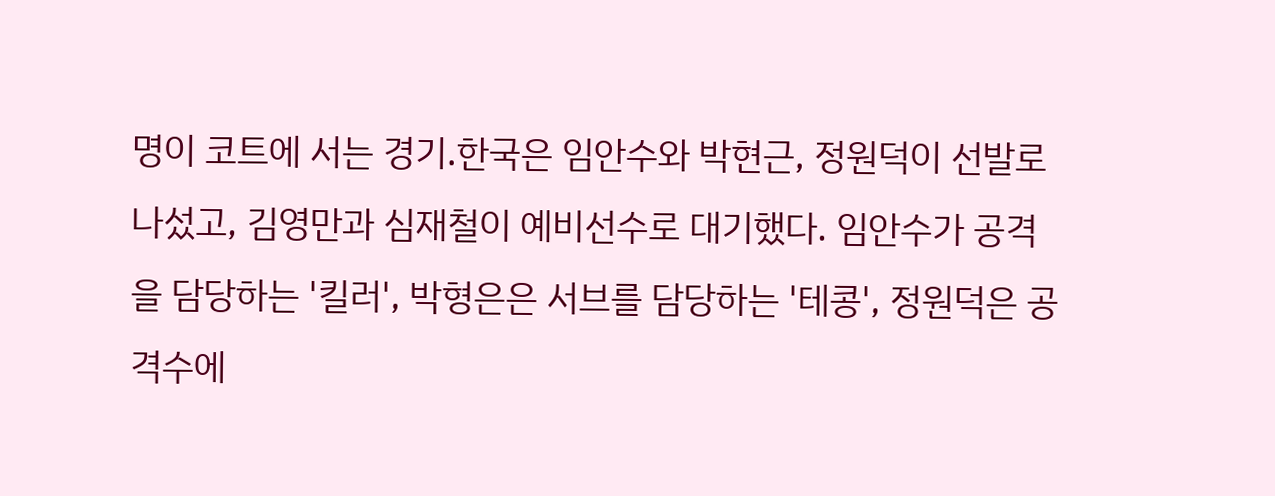명이 코트에 서는 경기.한국은 임안수와 박현근, 정원덕이 선발로 나섰고, 김영만과 심재철이 예비선수로 대기했다. 임안수가 공격을 담당하는 '킬러', 박형은은 서브를 담당하는 '테콩', 정원덕은 공격수에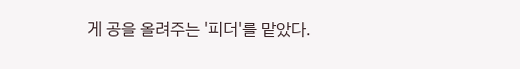게 공을 올려주는 '피더'를 맡았다.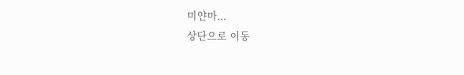미얀마...
상단으로 이동